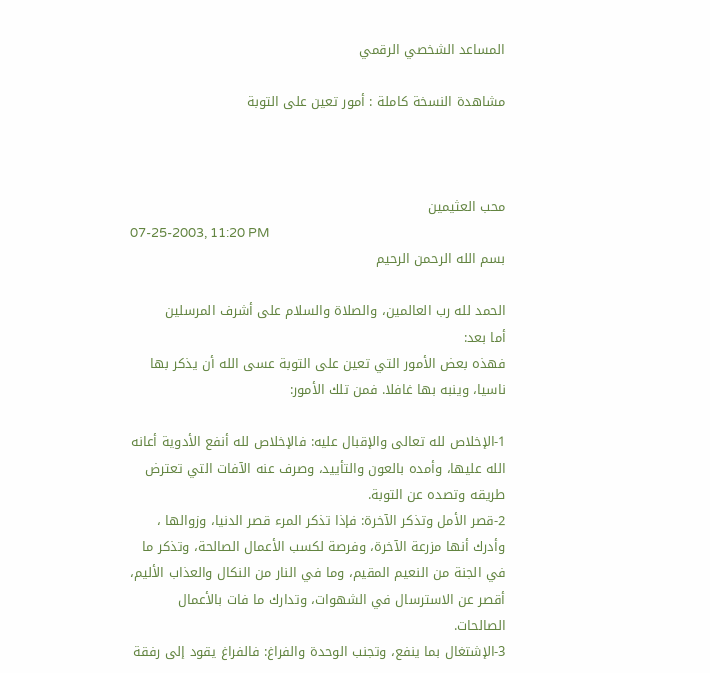المساعد الشخصي الرقمي

مشاهدة النسخة كاملة : أمور تعين على التوبة



محب العثيمين
07-25-2003, 11:20 PM
بسم الله الرحمن الرحيم

الحمد لله رب العالمين، والصلاة والسلام على أشرف المرسلين
أما بعد:
فهذه بعض الأمور التي تعين على التوبة عسى الله أن يذكر بها ناسيا، وينبه بها غافلا. فمن تلك الأمور:

1-الإخلاص لله تعالى والإقبال عليه: فالإخلاص لله أنفع الأدوية أعانه الله عليها، وأمده بالعون والتأييد، وصرف عنه الآفات التي تعترض طريقه وتصده عن التوبة.
2-قصر الأمل وتذكر الآخرة: فإذا تذكر المرء قصر الدنيا، وزوالها ، وأدرك أنها مزرعة الآخرة، وفرصة لكسب الأعمال الصالحة، وتذكر ما في الجنة من النعيم المقيم، وما في النار من النكال والعذاب الأليم، أقصر عن الاسترسال في الشهوات، وتدارك ما فات بالأعمال الصالحات.
3-الإشتغال بما ينفع، وتجنب الوحدة والفراغ: فالفراغ يقود إلى رفقة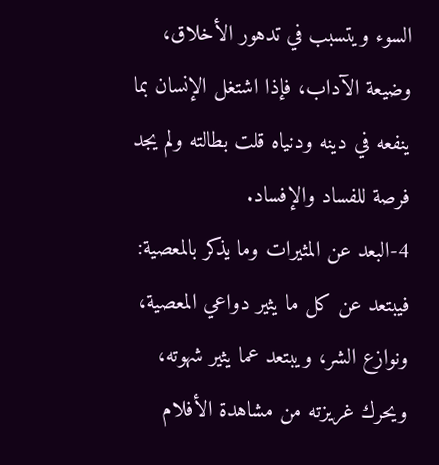السوء ويتسبب في تدهور الأخلاق، وضيعة الآداب، فإذا اشتغل الإنسان بما ينفعه في دينه ودنياه قلت بطالته ولم يجد فرصة للفساد والإفساد.
4-البعد عن المثيرات وما يذكر بالمعصية: فيبتعد عن كل ما يثير دواعي المعصية، ونوازع الشر، ويبتعد عما يثير شهوته، ويحرك غريزته من مشاهدة الأفلام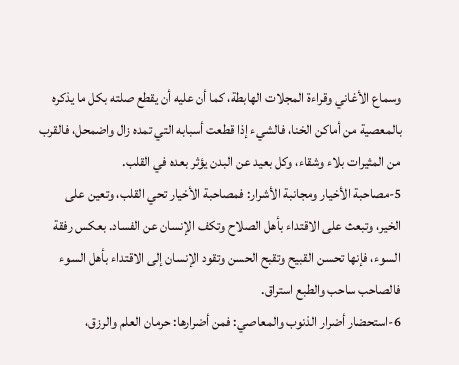وسماع الأغاني وقراءة المجلات الهابطة، كما أن عليه أن يقطع صلته بكل ما يذكره بالمعصية من أماكن الخنا، فالشيء إذا قطعت أسبابه التي تمده زال واضمحل، فالقرب من المثيرات بلاء وشقاء، وكل بعيد عن البدن يؤثر بعده في القلب.
5-مصاحبة الأخيار ومجانبة الأشرار: فمصاحبة الأخيار تحي القلب، وتعين على الخير، وتبعث على الاقتداء بأهل الصلاح وتكف الإنسان عن الفساد. بعكس رفقة السوء، فإنها تحسن القبيح وتقبح الحسن وتقود الإنسان إلى الاقتداء بأهل السوء فالصاحب ساحب والطبع استراق.
6-استحضار أضرار الذنوب والمعاصي: فمن أضرارها: حرمان العلم والرزق،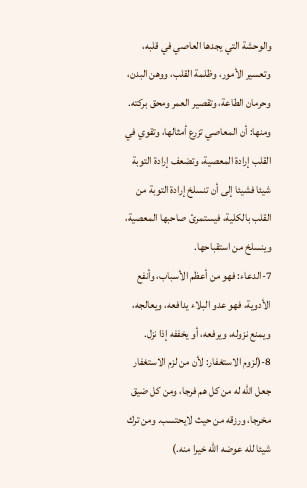والوحشة التي يجدها العاصي في قلبه، وتعسير الأمور، وظلمة القلب، ووهن البدن، وحرمان الطاعة، وتقصير العمر ومحق بركته. ومنها: أن المعاصي تزرع أمثالها، وتقوي في القلب إرادة المعصية، وتضعف إرادة التوبة شيئا فشيئا إلى أن تنسلخ إرادة التوبة من القلب بالكلية، فيستمرئ صاحبها المعصية، وينسلخ من استقباحها.
7-الدعاء: فهو من أعظم الأسباب، وأنفع الأدوية، فهو عدو البلاء يدافعه، ويعالجه، ويمنع نزوله، ويرفعه، أو يخففه إذا نزل.
8-(لزوم الاستغفار: لأن من لزم الاستغفار جعل الله له من كل هم فرجا، ومن كل ضيق مخرجا، ورزقه من حيث لايحتسب. ومن ترك شيئا لله عوضه الله خيرا منه.)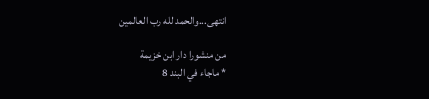انتهى...والحمد لله رب العالمين

من منشورا دار ابن خزيمة
* ماجاء في البند 8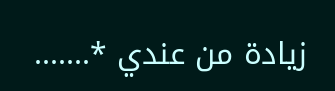زيادة من عندي *.......